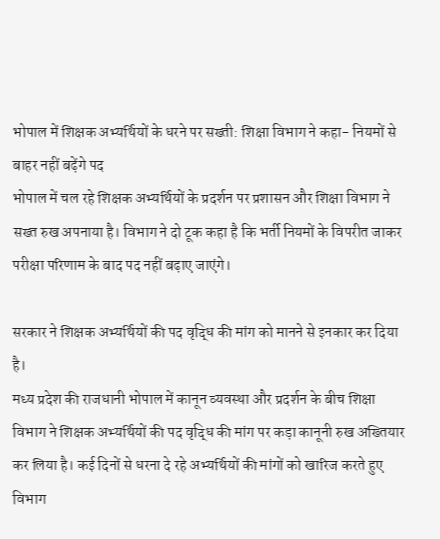भोपाल में शिक्षक अभ्यर्थियों के धरने पर सख्ती: शिक्षा विभाग ने कहा- नियमों से बाहर नहीं बढ़ेंगे पद
भोपाल में चल रहे शिक्षक अभ्यर्थियों के प्रदर्शन पर प्रशासन और शिक्षा विभाग ने सख्त रुख अपनाया है। विभाग ने दो टूक कहा है कि भर्ती नियमों के विपरीत जाकर परीक्षा परिणाम के बाद पद नहीं बढ़ाए जाएंगे।

सरकार ने शिक्षक अभ्यर्थियों की पद वृद्धि की मांग को मानने से इनकार कर दिया है।
मध्य प्रदेश की राजधानी भोपाल में कानून व्यवस्था और प्रदर्शन के बीच शिक्षा विभाग ने शिक्षक अभ्यर्थियों की पद वृद्धि की मांग पर कड़ा कानूनी रुख अख्तियार कर लिया है। कई दिनों से धरना दे रहे अभ्यर्थियों की मांगों को खारिज करते हुए विभाग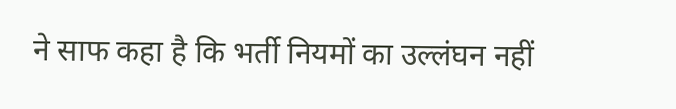ने साफ कहा है कि भर्ती नियमों का उल्लंघन नहीं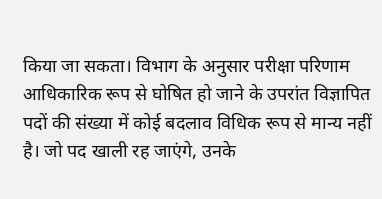किया जा सकता। विभाग के अनुसार परीक्षा परिणाम आधिकारिक रूप से घोषित हो जाने के उपरांत विज्ञापित पदों की संख्या में कोई बदलाव विधिक रूप से मान्य नहीं है। जो पद खाली रह जाएंगे, उनके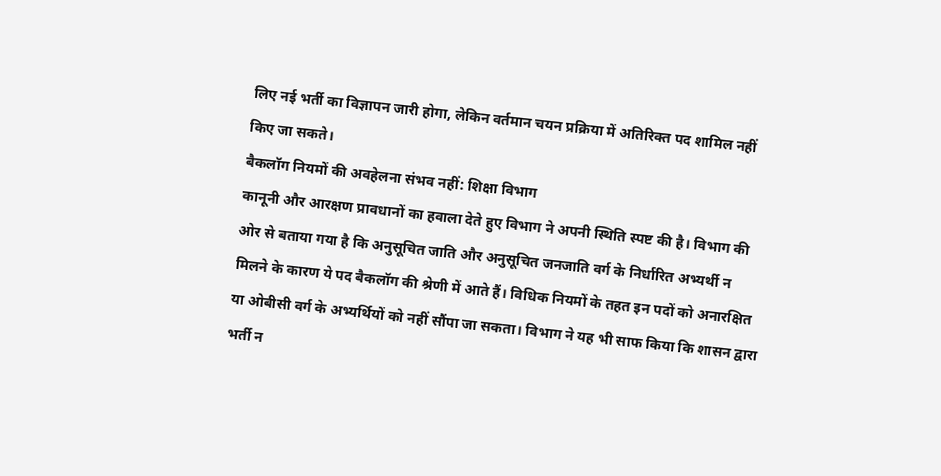लिए नई भर्ती का विज्ञापन जारी होगा, लेकिन वर्तमान चयन प्रक्रिया में अतिरिक्त पद शामिल नहीं किए जा सकते।
बैकलॉग नियमों की अवहेलना संभव नहीं: शिक्षा विभाग
कानूनी और आरक्षण प्रावधानों का हवाला देते हुए विभाग ने अपनी स्थिति स्पष्ट की है। विभाग की ओर से बताया गया है कि अनुसूचित जाति और अनुसूचित जनजाति वर्ग के निर्धारित अभ्यर्थी न मिलने के कारण ये पद बैकलॉग की श्रेणी में आते हैं। विधिक नियमों के तहत इन पदों को अनारक्षित या ओबीसी वर्ग के अभ्यर्थियों को नहीं सौंपा जा सकता। विभाग ने यह भी साफ किया कि शासन द्वारा भर्ती न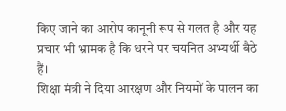किए जाने का आरोप कानूनी रूप से गलत है और यह प्रचार भी भ्रामक है कि धरने पर चयनित अभ्यर्थी बैठे हैं।
शिक्षा मंत्री ने दिया आरक्षण और नियमों के पालन का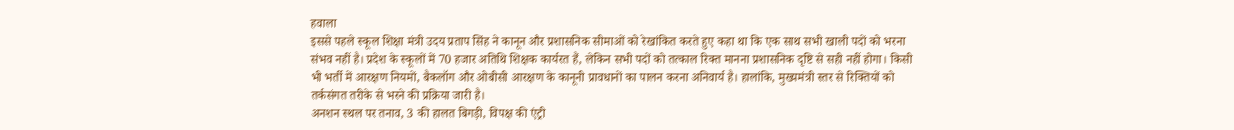हवाला
इससे पहले स्कूल शिक्षा मंत्री उदय प्रताप सिंह ने कानून और प्रशासनिक सीमाओं को रेखांकित करते हुए कहा था कि एक साथ सभी खाली पदों को भरना संभव नहीं है। प्रदेश के स्कूलों में 70 हजार अतिथि शिक्षक कार्यरत हैं, लेकिन सभी पदों को तत्काल रिक्त मानना प्रशासनिक दृष्टि से सही नहीं होगा। किसी भी भर्ती में आरक्षण नियमों, बैकलॉग और ओबीसी आरक्षण के कानूनी प्रावधानों का पालन करना अनिवार्य है। हालांकि, मुख्यमंत्री स्तर से रिक्तियों को तर्कसंगत तरीके से भरने की प्रक्रिया जारी है।
अनशन स्थल पर तनाव, 3 की हालत बिगड़ी, विपक्ष की एंट्री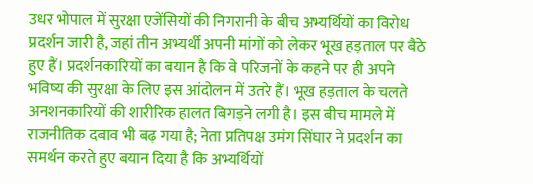उधर भोपाल में सुरक्षा एजेंसियों की निगरानी के बीच अभ्यर्थियों का विरोध प्रदर्शन जारी है, जहां तीन अभ्यर्थी अपनी मांगों को लेकर भूख हड़ताल पर बैठे हुए हैं। प्रदर्शनकारियों का बयान है कि वे परिजनों के कहने पर ही अपने भविष्य की सुरक्षा के लिए इस आंदोलन में उतरे हैं। भूख हड़ताल के चलते अनशनकारियों की शारीरिक हालत बिगड़ने लगी है। इस बीच मामले में राजनीतिक दबाव भी बढ़ गया है; नेता प्रतिपक्ष उमंग सिंघार ने प्रदर्शन का समर्थन करते हुए बयान दिया है कि अभ्यर्थियों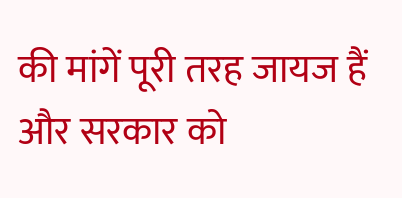की मांगें पूरी तरह जायज हैं और सरकार को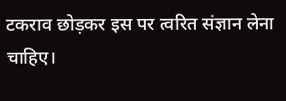टकराव छोड़कर इस पर त्वरित संज्ञान लेना चाहिए।